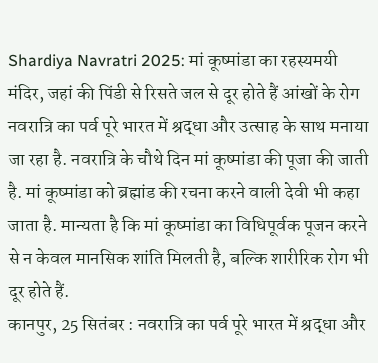Shardiya Navratri 2025: मां कूष्मांडा का रहस्यमयी मंदिर, जहां की पिंडी से रिसते जल से दूर होते हैं आंखों के रोग
नवरात्रि का पर्व पूरे भारत में श्रद्धा और उत्साह के साथ मनाया जा रहा है. नवरात्रि के चौथे दिन मां कूष्मांडा की पूजा की जाती है. मां कूष्मांडा को ब्रह्मांड की रचना करने वाली देवी भी कहा जाता है. मान्यता है कि मां कूष्मांडा का विधिपूर्वक पूजन करने से न केवल मानसिक शांति मिलती है, बल्कि शारीरिक रोग भी दूर होते हैं.
कानपुर, 25 सितंबर : नवरात्रि का पर्व पूरे भारत में श्रद्धा और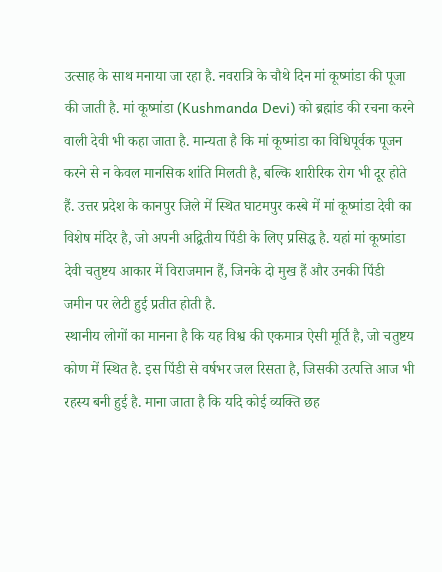उत्साह के साथ मनाया जा रहा है. नवरात्रि के चौथे दिन मां कूष्मांडा की पूजा की जाती है. मां कूष्मांडा (Kushmanda Devi) को ब्रह्मांड की रचना करने वाली देवी भी कहा जाता है. मान्यता है कि मां कूष्मांडा का विधिपूर्वक पूजन करने से न केवल मानसिक शांति मिलती है, बल्कि शारीरिक रोग भी दूर होते हैं. उत्तर प्रदेश के कानपुर जिले में स्थित घाटमपुर कस्बे में मां कूष्मांडा देवी का विशेष मंदिर है, जो अपनी अद्वितीय पिंडी के लिए प्रसिद्ध है. यहां मां कूष्मांडा देवी चतुष्टय आकार में विराजमान हैं, जिनके दो मुख हैं और उनकी पिंडी जमीन पर लेटी हुई प्रतीत होती है.
स्थानीय लोगों का मानना है कि यह विश्व की एकमात्र ऐसी मूर्ति है, जो चतुष्टय कोण में स्थित है. इस पिंडी से वर्षभर जल रिसता है, जिसकी उत्पत्ति आज भी रहस्य बनी हुई है. माना जाता है कि यदि कोई व्यक्ति छह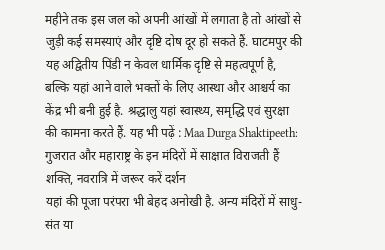महीने तक इस जल को अपनी आंखों में लगाता है तो आंखों से जुड़ी कई समस्याएं और दृष्टि दोष दूर हो सकते हैं. घाटमपुर की यह अद्वितीय पिंडी न केवल धार्मिक दृष्टि से महत्वपूर्ण है, बल्कि यहां आने वाले भक्तों के लिए आस्था और आश्चर्य का केंद्र भी बनी हुई है. श्रद्धालु यहां स्वास्थ्य, समृद्धि एवं सुरक्षा की कामना करते हैं. यह भी पढ़ें : Maa Durga Shaktipeeth: गुजरात और महाराष्ट्र के इन मंदिरों में साक्षात विराजती हैं शक्ति, नवरात्रि में जरूर करें दर्शन
यहां की पूजा परंपरा भी बेहद अनोखी है. अन्य मंदिरों में साधु-संत या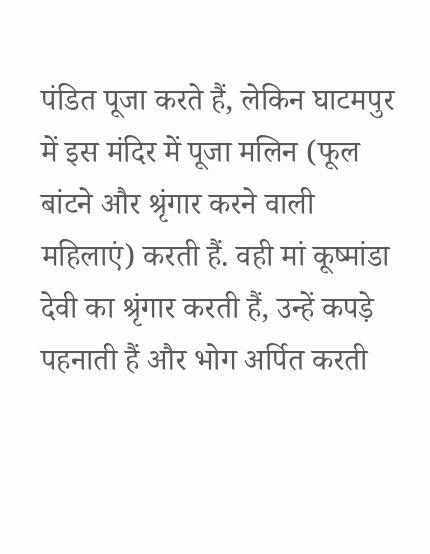पंडित पूजा करते हैं, लेकिन घाटमपुर में इस मंदिर में पूजा मलिन (फूल बांटने और श्रृंगार करने वाली महिलाएं) करती हैं. वही मां कूष्मांडा देवी का श्रृंगार करती हैं, उन्हें कपड़े पहनाती हैं और भोग अर्पित करती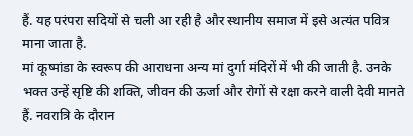हैं. यह परंपरा सदियों से चली आ रही है और स्थानीय समाज में इसे अत्यंत पवित्र माना जाता है.
मां कूष्मांडा के स्वरूप की आराधना अन्य मां दुर्गा मंदिरों में भी की जाती है. उनके भक्त उन्हें सृष्टि की शक्ति, जीवन की ऊर्जा और रोगों से रक्षा करने वाली देवी मानते हैं. नवरात्रि के दौरान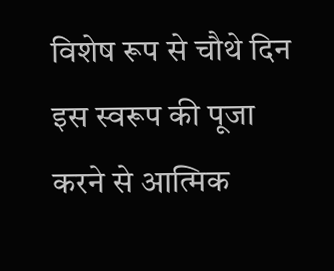विशेष रूप से चौथे दिन इस स्वरूप की पूजा करने से आत्मिक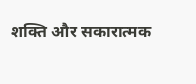शक्ति और सकारात्मक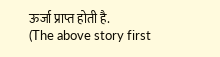ऊर्जा प्राप्त होती है.
(The above story first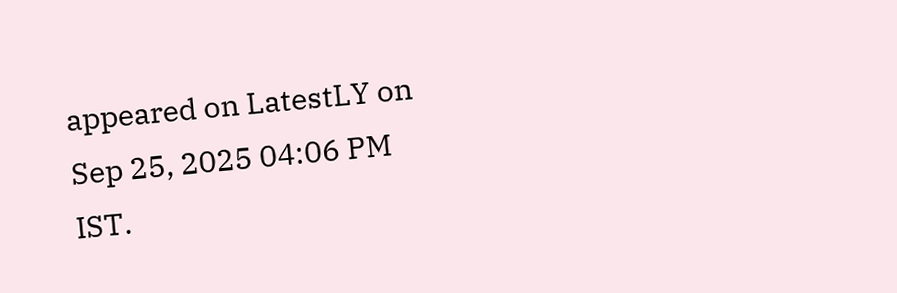appeared on LatestLY on Sep 25, 2025 04:06 PM IST.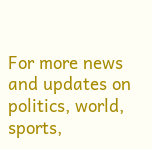For more news and updates on politics, world, sports,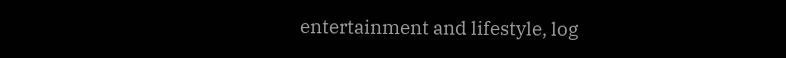entertainment and lifestyle, log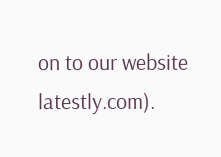on to our website latestly.com).